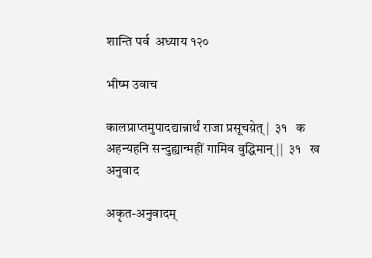शान्ति पर्व  अध्याय १२०

भीष्म उवाच

कालप्राप्तमुपादद्यान्नार्थं राजा प्रसूचय़ेत् |  ३१   क
अहन्यहनि सन्दुह्यान्महीं गामिव वुद्धिमान् ||  ३१   ख
अनुवाद

अकृत-अनुवादम्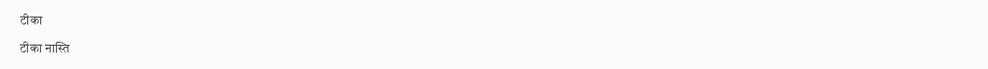टीका

टीका नास्ति